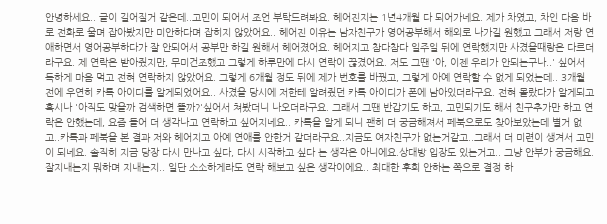안녕하세요.. 글이 길어질거 같은데..고민이 되어서 조언 부탁드려봐요. 헤어진지는 1년4개월 다 되어가네요. 제가 차였고, 차인 다음 바로 전화로 울며 잡아봤지만 미안하다며 잡히지 않았어요.. 헤어진 이유는 남자친구가 영어공부해서 해외로 나가길 원했고 그래서 저랑 연애하면서 영어공부하다가 잘 안되어서 공부만 하길 원해서 헤어졌어요. 헤어지고 참다참다 일주일 뒤에 연락했지만 사겼을때랑은 다르더라구요. 제 연락은 받아줬지만, 무미건조했고 그렇게 하루만에 다시 연락이 끊겼어요. 저도 그땐 '아, 이젠 우리가 안되는구나..' 싶어서 독하게 마음 먹고 전혀 연락하지 않았어요. 그렇게 6개월 정도 뒤에 제가 번호를 바꿨고, 그렇게 아예 연락할 수 없게 되었는데.. 3개월 전에 우연히 카톡 아이디를 알게되었어요.. 사겼을 당시에 저한테 알려줬던 카톡 아이디가 폰에 남아있더라구요. 전혀 몰랐다가 알게되고 혹시나 '아직도 맞을까 검색하면 뜰까?'싶어서 쳐봤더니 나오더라구요. 그래서 그땐 반갑기도 하고, 고민되기도 해서 친구추가만 하고 연락은 안했는데, 요즘 들어 더 생각나고 연락하고 싶어지네요.. 카톡을 알게 되니 괜히 더 궁금해져서 페북으로도 찾아보았는데 별거 없고..카톡과 페북을 본 결과 저와 헤어지고 아예 연애를 안한거 같더라구요..지금도 여자친구가 없는거같고..그래서 더 미련이 생겨서 고민이 되네요. 솔직히 지금 당장 다시 만나고 싶다, 다시 시작하고 싶다 는 생각은 아니에요.상대방 입장도 있는거고.. 그냥 안부가 궁금해요. 잘지내는지 뭐하며 지내는지.. 일단 소소하게라도 연락 해보고 싶은 생각이에요.. 최대한 후회 안하는 쪽으로 결정 하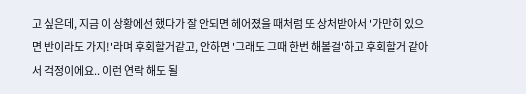고 싶은데, 지금 이 상황에선 했다가 잘 안되면 헤어졌을 때처럼 또 상처받아서 '가만히 있으면 반이라도 가지!'라며 후회할거같고, 안하면 '그래도 그때 한번 해볼걸'하고 후회할거 같아서 걱정이에요.. 이런 연락 해도 될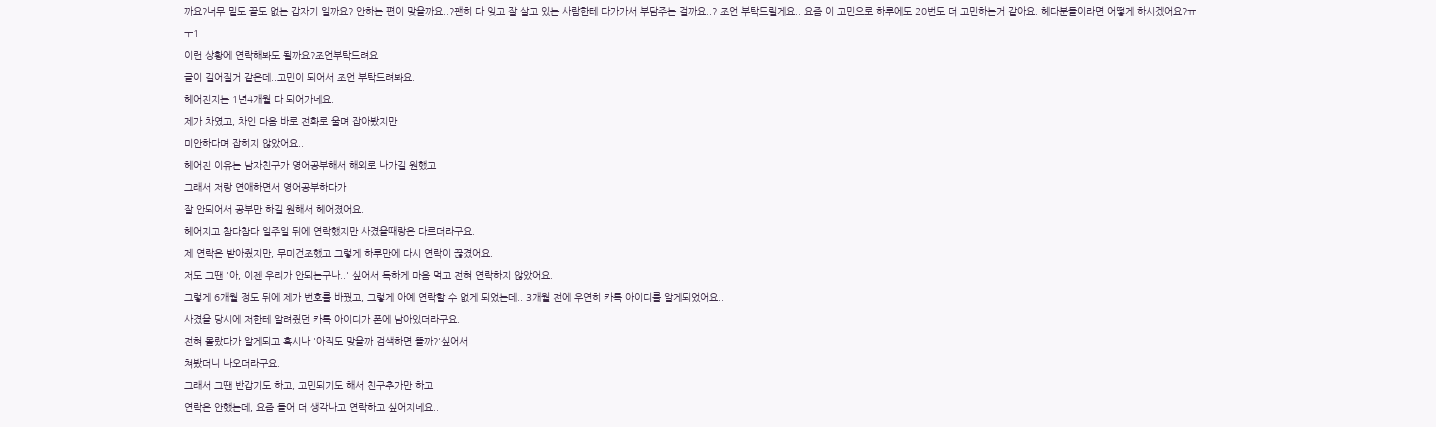까요?너무 밑도 끝도 없는 갑자기 일까요? 안하는 편이 맞을까요..?괜히 다 잊고 잘 살고 있는 사람한테 다가가서 부담주는 걸까요..? 조언 부탁드릴게요.. 요즘 이 고민으로 하루에도 20번도 더 고민하는거 같아요. 헤다분들이라면 어떻게 하시겠어요?ㅠㅜ1
이런 상황에 연락해봐도 될까요?조언부탁드려요
글이 길어질거 같은데..고민이 되어서 조언 부탁드려봐요.
헤어진지는 1년4개월 다 되어가네요.
제가 차였고, 차인 다음 바로 전화로 울며 잡아봤지만
미안하다며 잡히지 않았어요..
헤어진 이유는 남자친구가 영어공부해서 해외로 나가길 원했고
그래서 저랑 연애하면서 영어공부하다가
잘 안되어서 공부만 하길 원해서 헤어졌어요.
헤어지고 참다참다 일주일 뒤에 연락했지만 사겼을때랑은 다르더라구요.
제 연락은 받아줬지만, 무미건조했고 그렇게 하루만에 다시 연락이 끊겼어요.
저도 그땐 '아, 이젠 우리가 안되는구나..' 싶어서 독하게 마음 먹고 전혀 연락하지 않았어요.
그렇게 6개월 정도 뒤에 제가 번호를 바꿨고, 그렇게 아예 연락할 수 없게 되었는데.. 3개월 전에 우연히 카톡 아이디를 알게되었어요..
사겼을 당시에 저한테 알려줬던 카톡 아이디가 폰에 남아있더라구요.
전혀 몰랐다가 알게되고 혹시나 '아직도 맞을까 검색하면 뜰까?'싶어서
쳐봤더니 나오더라구요.
그래서 그땐 반갑기도 하고, 고민되기도 해서 친구추가만 하고
연락은 안했는데, 요즘 들어 더 생각나고 연락하고 싶어지네요..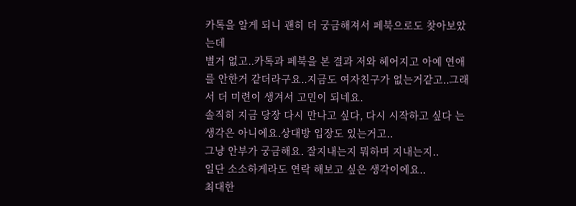카톡을 알게 되니 괜히 더 궁금해져서 페북으로도 찾아보았는데
별거 없고..카톡과 페북을 본 결과 저와 헤어지고 아예 연애를 안한거 같더라구요..지금도 여자친구가 없는거같고..그래서 더 미련이 생겨서 고민이 되네요.
솔직히 지금 당장 다시 만나고 싶다, 다시 시작하고 싶다 는 생각은 아니에요.상대방 입장도 있는거고..
그냥 안부가 궁금해요. 잘지내는지 뭐하며 지내는지..
일단 소소하게라도 연락 해보고 싶은 생각이에요..
최대한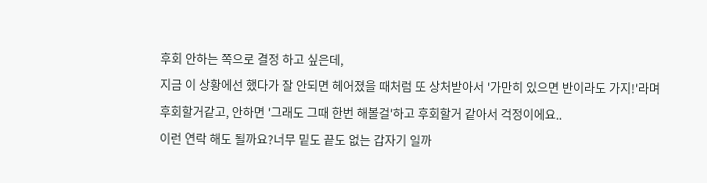후회 안하는 쪽으로 결정 하고 싶은데,
지금 이 상황에선 했다가 잘 안되면 헤어졌을 때처럼 또 상처받아서 '가만히 있으면 반이라도 가지!'라며 후회할거같고, 안하면 '그래도 그때 한번 해볼걸'하고 후회할거 같아서 걱정이에요..
이런 연락 해도 될까요?너무 밑도 끝도 없는 갑자기 일까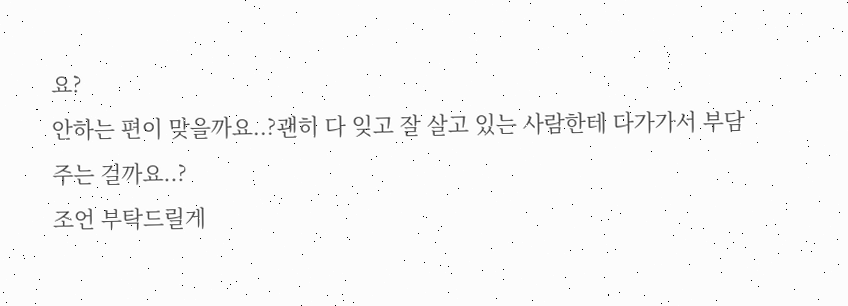요?
안하는 편이 맞을까요..?괜히 다 잊고 잘 살고 있는 사람한테 다가가서 부담주는 걸까요..?
조언 부탁드릴게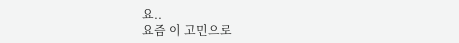요..
요즘 이 고민으로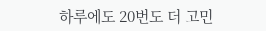하루에도 20번도 더 고민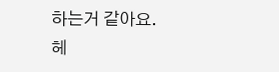하는거 같아요.
헤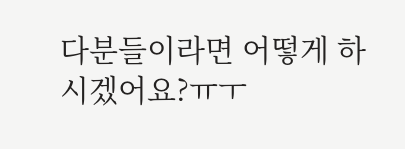다분들이라면 어떻게 하시겠어요?ㅠㅜ